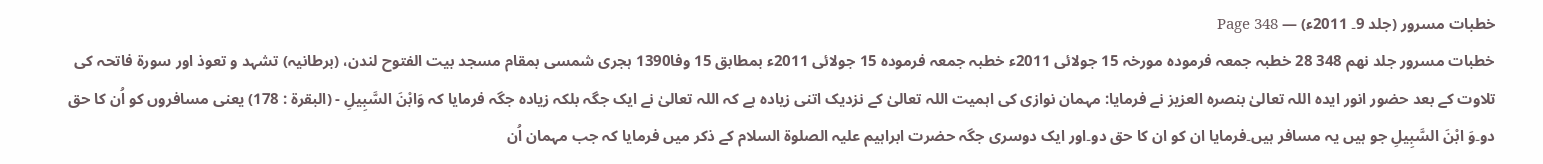خطبات مسرور (جلد 9۔ 2011ء) — Page 348
خطبات مسرور جلد نهم 348 28 خطبہ جمعہ فرمودہ مورخہ 15 جولائی 2011ء خطبہ جمعہ فرمودہ 15 جولائی 2011ء بمطابق 15 وفا1390 ہجری شمسی بمقام مسجد بیت الفتوح لندن، (برطانیہ) تشہد و تعوذ اور سورۃ فاتحہ کی تلاوت کے بعد حضور انور ایدہ اللہ تعالیٰ بنصرہ العزیز نے فرمایا: مہمان نوازی کی اہمیت اللہ تعالیٰ کے نزدیک اتنی زیادہ ہے کہ اللہ تعالیٰ نے ایک جگہ بلکہ زیادہ جگہ فرمایا کہ وَابْنَ السَّبِيلِ - (البقرة : 178) یعنی مسافروں کو اُن کا حق دو۔وَ ابْنَ السَّبِیلِ جو ہیں یہ مسافر ہیں۔فرمایا ان کو ان کا حق دو۔اور ایک دوسری جگہ حضرت ابراہیم علیہ الصلوۃ السلام کے ذکر میں فرمایا کہ جب مہمان اُن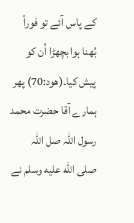کے پاس آئے تو فوراً بُھنا ہوا بچھڑا اُن کو پیش کیا۔(ھود:70) پھر ہمارے آقا حضرت محمد رسول اللہ صل اللہ صلى الله عليه وسلم نے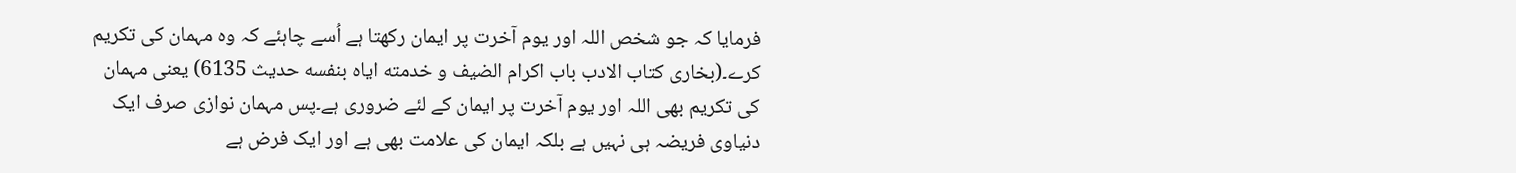فرمایا کہ جو شخص اللہ اور یوم آخرت پر ایمان رکھتا ہے اُسے چاہئے کہ وہ مہمان کی تکریم کرے۔(بخاری کتاب الادب باب اکرام الضيف و خدمته اياه بنفسه حدیث 6135) یعنی مہمان کی تکریم بھی اللہ اور یوم آخرت پر ایمان کے لئے ضروری ہے۔پس مہمان نوازی صرف ایک دنیاوی فریضہ ہی نہیں ہے بلکہ ایمان کی علامت بھی ہے اور ایک فرض ہے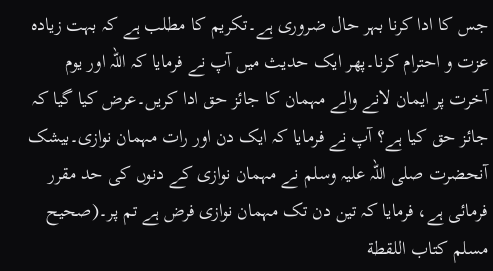جس کا ادا کرنا بہر حال ضروری ہے۔تکریم کا مطلب ہے کہ بہت زیادہ عزت و احترام کرنا۔پھر ایک حدیث میں آپ نے فرمایا کہ اللہ اور یوم آخرت پر ایمان لانے والے مہمان کا جائز حق ادا کریں۔عرض کیا گیا کہ جائز حق کیا ہے؟ آپ نے فرمایا کہ ایک دن اور رات مہمان نوازی۔بیشک آنحضرت صلی اللہ علیہ وسلم نے مہمان نوازی کے دنوں کی حد مقرر فرمائی ہے، فرمایا کہ تین دن تک مہمان نوازی فرض ہے تم پر۔(صحیح مسلم كتاب اللقطة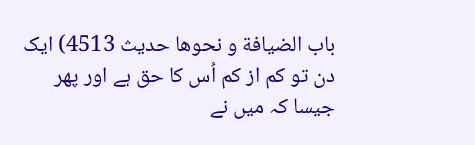باب الضيافة و نحوها حديث 4513) ایک دن تو کم از کم اُس کا حق ہے اور پھر جیسا کہ میں نے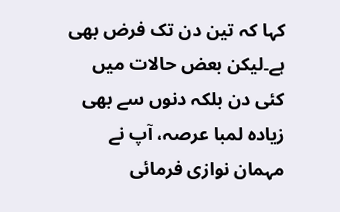کہا کہ تین دن تک فرض بھی ہے۔لیکن بعض حالات میں کئی دن بلکہ دنوں سے بھی زیادہ لمبا عرصہ، آپ نے مہمان نوازی فرمائی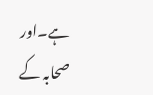ہے۔اور صحابہ کے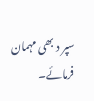سپر د بھی مہمان فرمائے۔